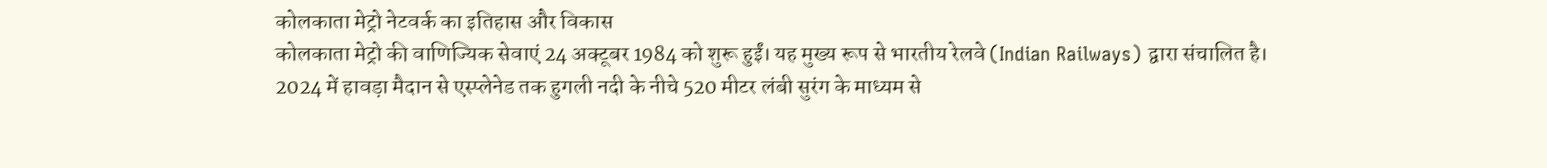कोलकाता मेट्रो नेटवर्क का इतिहास और विकास
कोलकाता मेट्रो की वाणिज्यिक सेवाएं 24 अक्टूबर 1984 को शुरू हुईं। यह मुख्य रूप से भारतीय रेलवे (Indian Railways) द्वारा संचालित है। 2024 में हावड़ा मैदान से एस्प्लेनेड तक हुगली नदी के नीचे 520 मीटर लंबी सुरंग के माध्यम से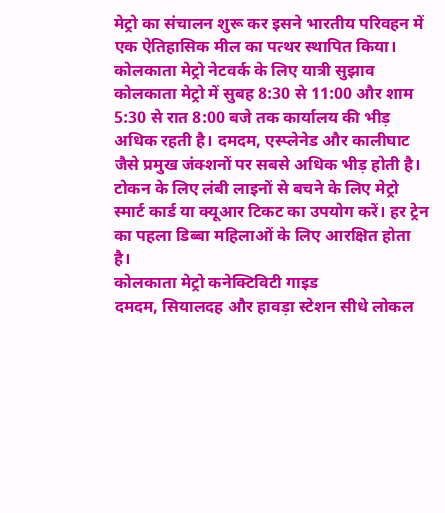मेट्रो का संचालन शुरू कर इसने भारतीय परिवहन में एक ऐतिहासिक मील का पत्थर स्थापित किया।
कोलकाता मेट्रो नेटवर्क के लिए यात्री सुझाव
कोलकाता मेट्रो में सुबह 8:30 से 11:00 और शाम 5:30 से रात 8:00 बजे तक कार्यालय की भीड़ अधिक रहती है। दमदम, एस्प्लेनेड और कालीघाट जैसे प्रमुख जंक्शनों पर सबसे अधिक भीड़ होती है। टोकन के लिए लंबी लाइनों से बचने के लिए मेट्रो स्मार्ट कार्ड या क्यूआर टिकट का उपयोग करें। हर ट्रेन का पहला डिब्बा महिलाओं के लिए आरक्षित होता है।
कोलकाता मेट्रो कनेक्टिविटी गाइड
दमदम, सियालदह और हावड़ा स्टेशन सीधे लोकल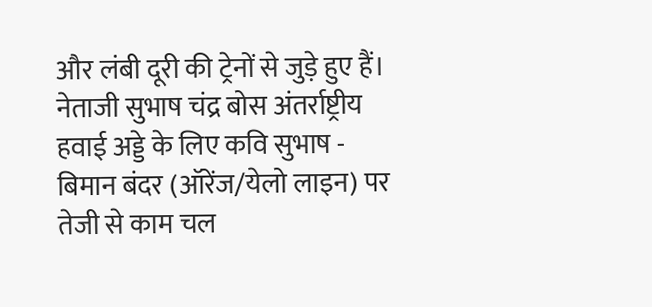और लंबी दूरी की ट्रेनों से जुड़े हुए हैं। नेताजी सुभाष चंद्र बोस अंतर्राष्ट्रीय हवाई अड्डे के लिए कवि सुभाष - बिमान बंदर (ऑरेंज/येलो लाइन) पर तेजी से काम चल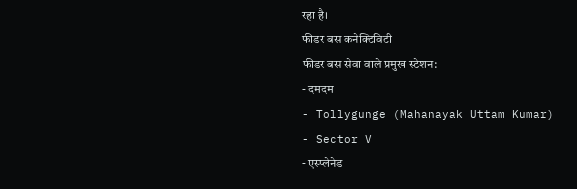रहा है।
फीडर बस कनेक्टिविटी
फीडर बस सेवा वाले प्रमुख स्टेशन:
- दमदम
- Tollygunge (Mahanayak Uttam Kumar)
- Sector V
- एस्प्लेनेड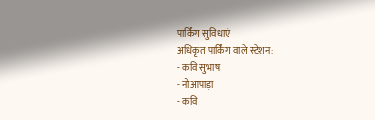पार्किंग सुविधाएं
अधिकृत पार्किंग वाले स्टेशन:
- कवि सुभाष
- नोआपाड़ा
- कवि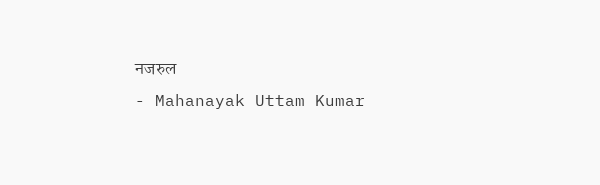नजरुल
- Mahanayak Uttam Kumar